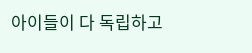아이들이 다 독립하고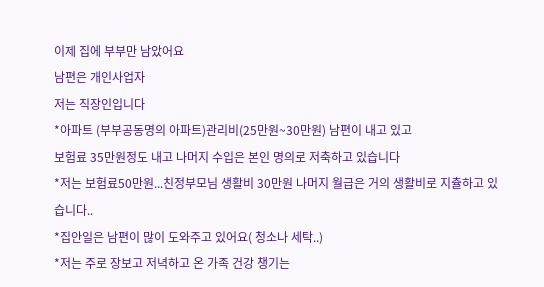이제 집에 부부만 남았어요
남편은 개인사업자
저는 직장인입니다
*아파트 (부부공동명의 아파트)관리비(25만원~30만원) 남편이 내고 있고
보험료 35만원정도 내고 나머지 수입은 본인 명의로 저축하고 있습니다
*저는 보험료50만원...친정부모님 생활비 30만원 나머지 월급은 거의 생활비로 지츌하고 있습니다..
*집안일은 남편이 많이 도와주고 있어요( 청소나 세탁..)
*저는 주로 장보고 저녁하고 온 가족 건강 챙기는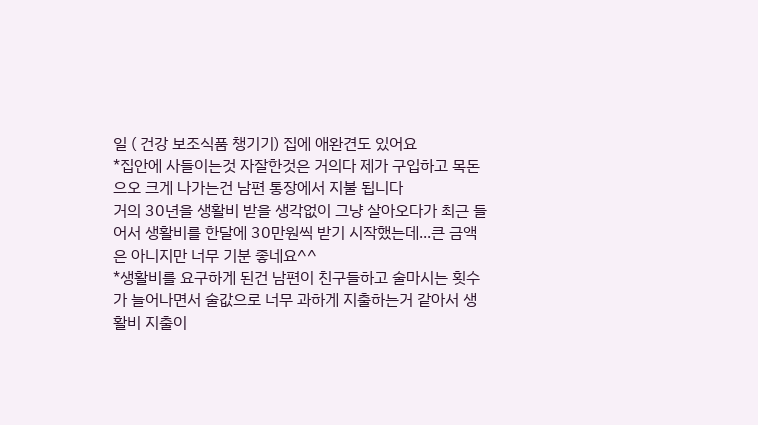일 ( 건강 보조식품 챙기기) 집에 애완견도 있어요
*집안에 사들이는것 자잘한것은 거의다 제가 구입하고 목돈으오 크게 나가는건 남편 통장에서 지불 됩니다
거의 30년을 생활비 받을 생각없이 그냥 살아오다가 최근 들어서 생활비를 한달에 30만원씩 받기 시작했는데...큰 금액은 아니지만 너무 기분 좋네요^^
*생활비를 요구하게 된건 남편이 친구들하고 술마시는 횟수가 늘어나면서 술값으로 너무 과하게 지출하는거 같아서 생활비 지출이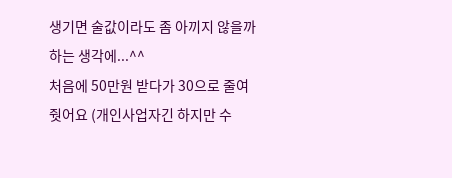생기면 술값이라도 좀 아끼지 않을까하는 생각에...^^
처음에 50만원 받다가 30으로 줄여줫어요 (개인사업자긴 하지만 수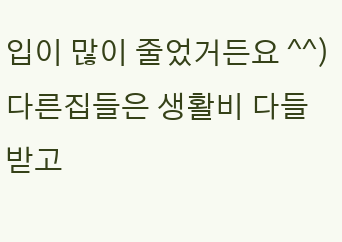입이 많이 줄었거든요 ^^)
다른집들은 생활비 다들 받고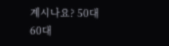계시나요? 50대 60대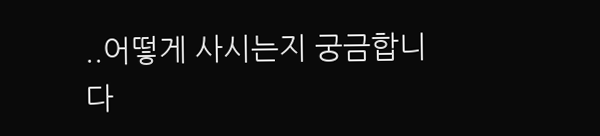..어떻게 사시는지 궁금합니다